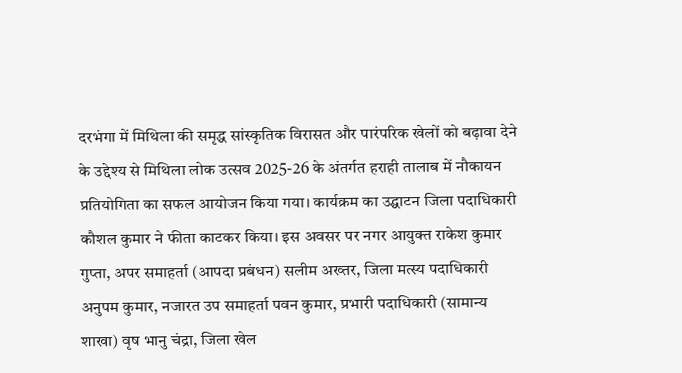दरभंगा में मिथिला की समृद्ध सांस्कृतिक विरासत और पारंपरिक खेलों को बढ़ावा देने के उद्देश्य से मिथिला लोक उत्सव 2025-26 के अंतर्गत हराही तालाब में नौकायन प्रतियोगिता का सफल आयोजन किया गया। कार्यक्रम का उद्घाटन जिला पदाधिकारी कौशल कुमार ने फीता काटकर किया। इस अवसर पर नगर आयुक्त राकेश कुमार गुप्ता, अपर समाहर्ता (आपदा प्रबंधन) सलीम अख्तर, जिला मत्स्य पदाधिकारी अनुपम कुमार, नजारत उप समाहर्ता पवन कुमार, प्रभारी पदाधिकारी (सामान्य शाखा) वृष भानु चंद्रा, जिला खेल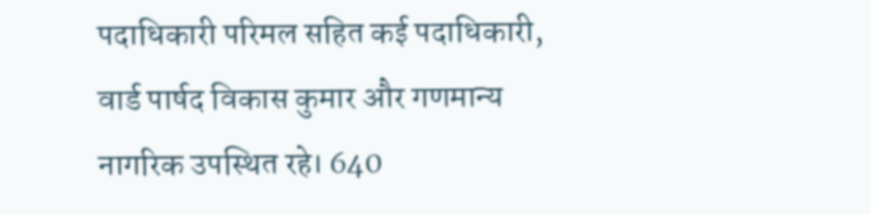पदाधिकारी परिमल सहित कई पदाधिकारी, वार्ड पार्षद विकास कुमार और गणमान्य नागरिक उपस्थित रहे। 640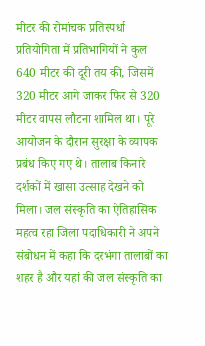मीटर की रोमांचक प्रतिस्पर्धा प्रतियोगिता में प्रतिभागियों ने कुल 640 मीटर की दूरी तय की, जिसमें 320 मीटर आगे जाकर फिर से 320 मीटर वापस लौटना शामिल था। पूरे आयोजन के दौरान सुरक्षा के व्यापक प्रबंध किए गए थे। तालाब किनारे दर्शकों में खासा उत्साह देखने को मिला। जल संस्कृति का ऐतिहासिक महत्व रहा जिला पदाधिकारी ने अपने संबोधन में कहा कि दरभंगा तालाबों का शहर है और यहां की जल संस्कृति का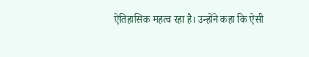ऐतिहासिक महत्व रहा है। उन्होंने कहा कि ऐसी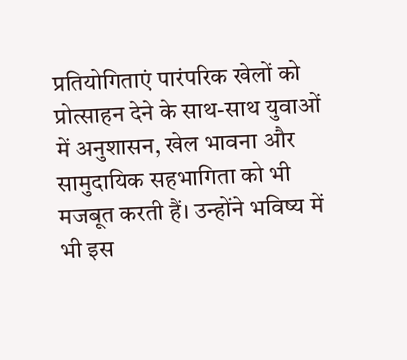प्रतियोगिताएं पारंपरिक खेलों को प्रोत्साहन देने के साथ-साथ युवाओं में अनुशासन, खेल भावना और सामुदायिक सहभागिता को भी मजबूत करती हैं। उन्होंने भविष्य में भी इस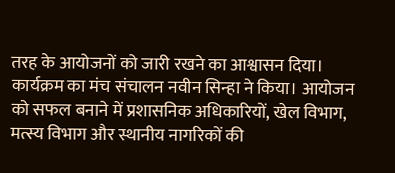तरह के आयोजनों को जारी रखने का आश्वासन दिया। कार्यक्रम का मंच संचालन नवीन सिन्हा ने किया। आयोजन को सफल बनाने में प्रशासनिक अधिकारियों, खेल विभाग, मत्स्य विभाग और स्थानीय नागरिकों की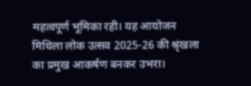महत्वपूर्ण भूमिका रही। यह आयोजन मिथिला लोक उत्सव 2025-26 की श्रृंखला का प्रमुख आकर्षण बनकर उभरा।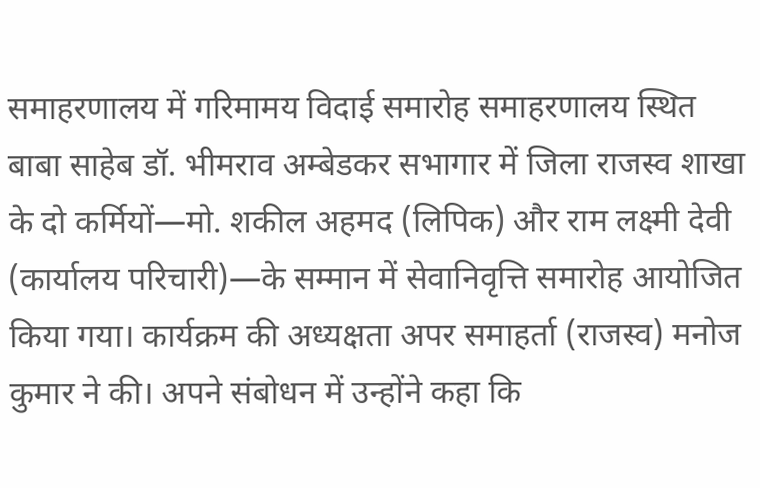समाहरणालय में गरिमामय विदाई समारोह समाहरणालय स्थित बाबा साहेब डॉ. भीमराव अम्बेडकर सभागार में जिला राजस्व शाखा के दो कर्मियों—मो. शकील अहमद (लिपिक) और राम लक्ष्मी देवी (कार्यालय परिचारी)—के सम्मान में सेवानिवृत्ति समारोह आयोजित किया गया। कार्यक्रम की अध्यक्षता अपर समाहर्ता (राजस्व) मनोज कुमार ने की। अपने संबोधन में उन्होंने कहा कि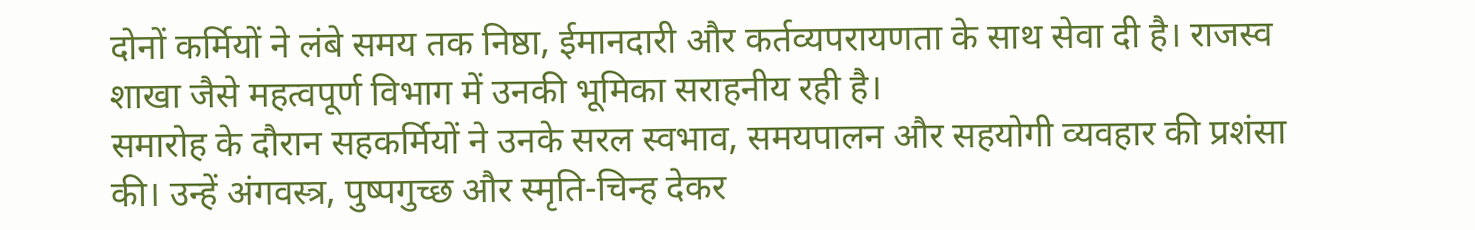दोनों कर्मियों ने लंबे समय तक निष्ठा, ईमानदारी और कर्तव्यपरायणता के साथ सेवा दी है। राजस्व शाखा जैसे महत्वपूर्ण विभाग में उनकी भूमिका सराहनीय रही है।
समारोह के दौरान सहकर्मियों ने उनके सरल स्वभाव, समयपालन और सहयोगी व्यवहार की प्रशंसा की। उन्हें अंगवस्त्र, पुष्पगुच्छ और स्मृति-चिन्ह देकर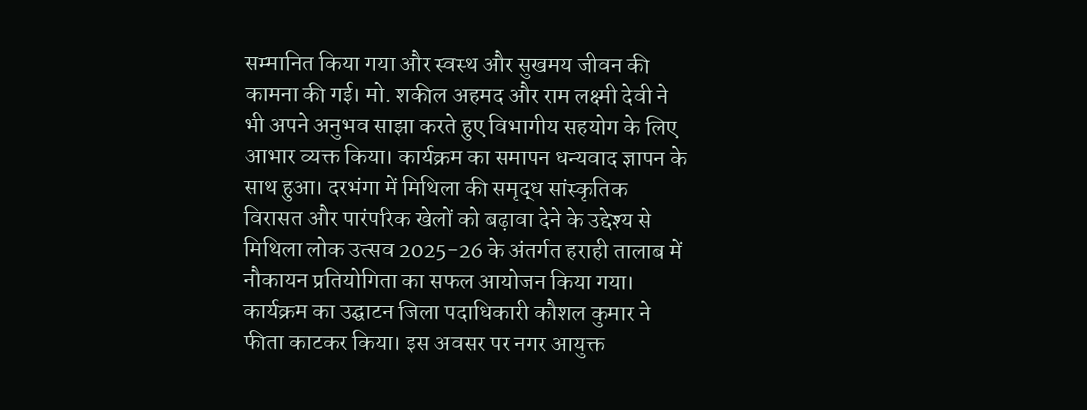सम्मानित किया गया और स्वस्थ और सुखमय जीवन की कामना की गई। मो. शकील अहमद और राम लक्ष्मी देवी ने भी अपने अनुभव साझा करते हुए विभागीय सहयोग के लिए आभार व्यक्त किया। कार्यक्रम का समापन धन्यवाद ज्ञापन के साथ हुआ। दरभंगा में मिथिला की समृद्ध सांस्कृतिक विरासत और पारंपरिक खेलों को बढ़ावा देने के उद्देश्य से मिथिला लोक उत्सव 2025-26 के अंतर्गत हराही तालाब में नौकायन प्रतियोगिता का सफल आयोजन किया गया। कार्यक्रम का उद्घाटन जिला पदाधिकारी कौशल कुमार ने फीता काटकर किया। इस अवसर पर नगर आयुक्त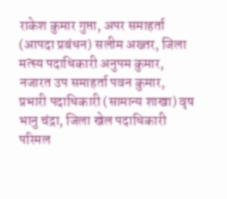राकेश कुमार गुप्ता, अपर समाहर्ता (आपदा प्रबंधन) सलीम अख्तर, जिला मत्स्य पदाधिकारी अनुपम कुमार, नजारत उप समाहर्ता पवन कुमार, प्रभारी पदाधिकारी (सामान्य शाखा) वृष भानु चंद्रा, जिला खेल पदाधिकारी परिमल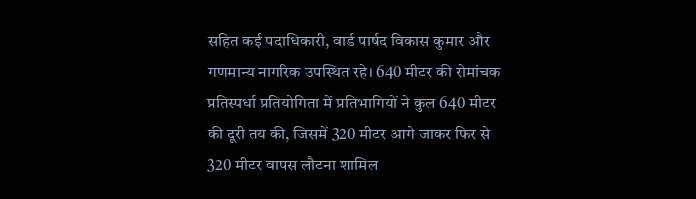सहित कई पदाधिकारी, वार्ड पार्षद विकास कुमार और गणमान्य नागरिक उपस्थित रहे। 640 मीटर की रोमांचक प्रतिस्पर्धा प्रतियोगिता में प्रतिभागियों ने कुल 640 मीटर की दूरी तय की, जिसमें 320 मीटर आगे जाकर फिर से 320 मीटर वापस लौटना शामिल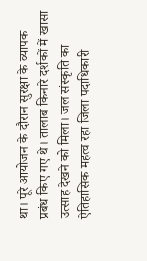था। पूरे आयोजन के दौरान सुरक्षा के व्यापक प्रबंध किए गए थे। तालाब किनारे दर्शकों में खासा उत्साह देखने को मिला। जल संस्कृति का ऐतिहासिक महत्व रहा जिला पदाधिकारी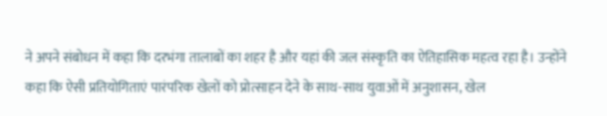ने अपने संबोधन में कहा कि दरभंगा तालाबों का शहर है और यहां की जल संस्कृति का ऐतिहासिक महत्व रहा है। उन्होंने कहा कि ऐसी प्रतियोगिताएं पारंपरिक खेलों को प्रोत्साहन देने के साथ-साथ युवाओं में अनुशासन, खेल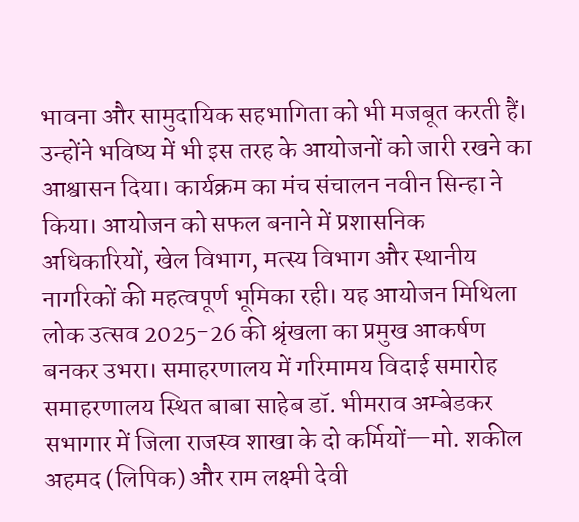भावना और सामुदायिक सहभागिता को भी मजबूत करती हैं। उन्होंने भविष्य में भी इस तरह के आयोजनों को जारी रखने का आश्वासन दिया। कार्यक्रम का मंच संचालन नवीन सिन्हा ने किया। आयोजन को सफल बनाने में प्रशासनिक अधिकारियों, खेल विभाग, मत्स्य विभाग और स्थानीय नागरिकों की महत्वपूर्ण भूमिका रही। यह आयोजन मिथिला लोक उत्सव 2025-26 की श्रृंखला का प्रमुख आकर्षण बनकर उभरा। समाहरणालय में गरिमामय विदाई समारोह समाहरणालय स्थित बाबा साहेब डॉ. भीमराव अम्बेडकर सभागार में जिला राजस्व शाखा के दो कर्मियों—मो. शकील अहमद (लिपिक) और राम लक्ष्मी देवी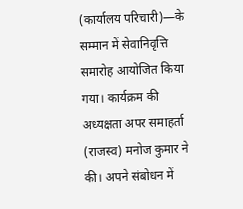(कार्यालय परिचारी)—के सम्मान में सेवानिवृत्ति समारोह आयोजित किया गया। कार्यक्रम की अध्यक्षता अपर समाहर्ता (राजस्व) मनोज कुमार ने की। अपने संबोधन में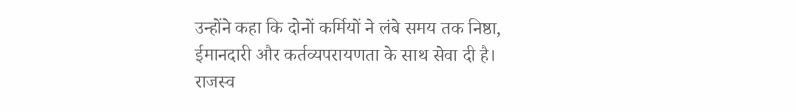उन्होंने कहा कि दोनों कर्मियों ने लंबे समय तक निष्ठा, ईमानदारी और कर्तव्यपरायणता के साथ सेवा दी है। राजस्व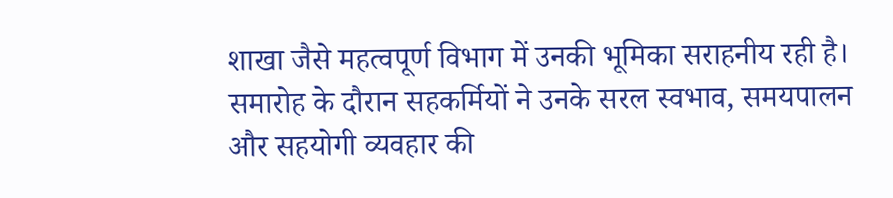शाखा जैसे महत्वपूर्ण विभाग में उनकी भूमिका सराहनीय रही है।
समारोह के दौरान सहकर्मियों ने उनके सरल स्वभाव, समयपालन और सहयोगी व्यवहार की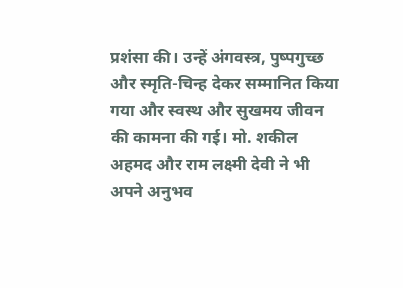प्रशंसा की। उन्हें अंगवस्त्र, पुष्पगुच्छ और स्मृति-चिन्ह देकर सम्मानित किया गया और स्वस्थ और सुखमय जीवन की कामना की गई। मो. शकील अहमद और राम लक्ष्मी देवी ने भी अपने अनुभव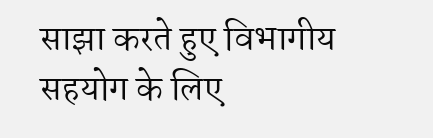साझा करते हुए विभागीय सहयोग के लिए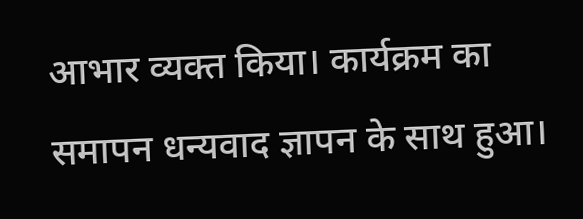आभार व्यक्त किया। कार्यक्रम का समापन धन्यवाद ज्ञापन के साथ हुआ।